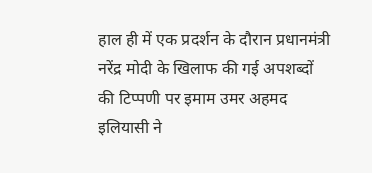हाल ही में एक प्रदर्शन के दौरान प्रधानमंत्री नरेंद्र मोदी के खिलाफ की गई अपशब्दों की टिप्पणी पर इमाम उमर अहमद इलियासी ने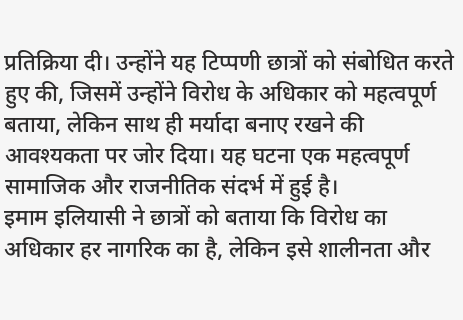प्रतिक्रिया दी। उन्होंने यह टिप्पणी छात्रों को संबोधित करते हुए की, जिसमें उन्होंने विरोध के अधिकार को महत्वपूर्ण बताया, लेकिन साथ ही मर्यादा बनाए रखने की आवश्यकता पर जोर दिया। यह घटना एक महत्वपूर्ण सामाजिक और राजनीतिक संदर्भ में हुई है।
इमाम इलियासी ने छात्रों को बताया कि विरोध का अधिकार हर नागरिक का है, लेकिन इसे शालीनता और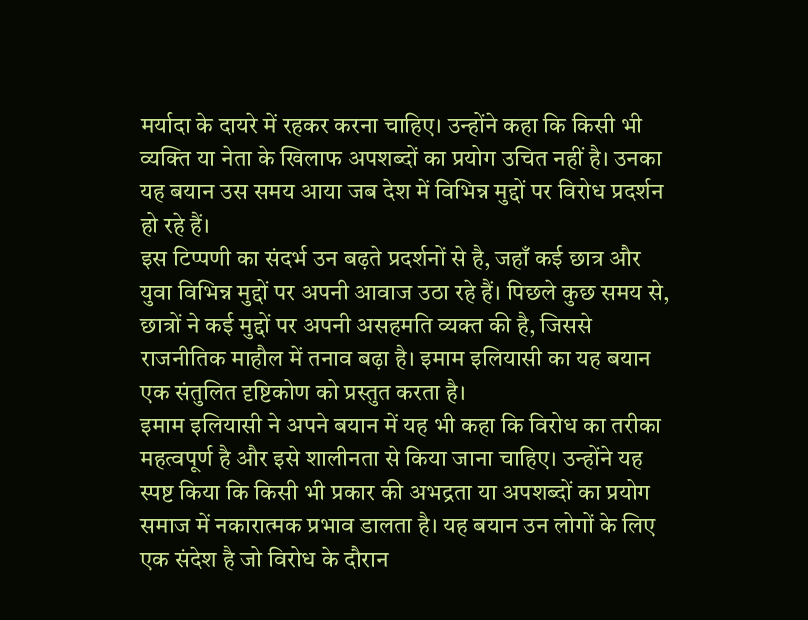मर्यादा के दायरे में रहकर करना चाहिए। उन्होंने कहा कि किसी भी व्यक्ति या नेता के खिलाफ अपशब्दों का प्रयोग उचित नहीं है। उनका यह बयान उस समय आया जब देश में विभिन्न मुद्दों पर विरोध प्रदर्शन हो रहे हैं।
इस टिप्पणी का संदर्भ उन बढ़ते प्रदर्शनों से है, जहाँ कई छात्र और युवा विभिन्न मुद्दों पर अपनी आवाज उठा रहे हैं। पिछले कुछ समय से, छात्रों ने कई मुद्दों पर अपनी असहमति व्यक्त की है, जिससे राजनीतिक माहौल में तनाव बढ़ा है। इमाम इलियासी का यह बयान एक संतुलित दृष्टिकोण को प्रस्तुत करता है।
इमाम इलियासी ने अपने बयान में यह भी कहा कि विरोध का तरीका महत्वपूर्ण है और इसे शालीनता से किया जाना चाहिए। उन्होंने यह स्पष्ट किया कि किसी भी प्रकार की अभद्रता या अपशब्दों का प्रयोग समाज में नकारात्मक प्रभाव डालता है। यह बयान उन लोगों के लिए एक संदेश है जो विरोध के दौरान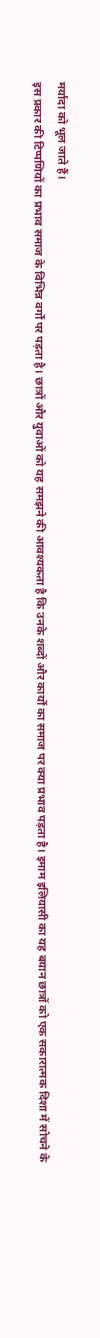मर्यादा को भूल जाते हैं।
इस प्रकार की टिप्पणियों का प्रभाव समाज के विभिन्न वर्गों पर पड़ता है। छात्रों और युवाओं को यह समझने की आवश्यकता है कि उनके शब्दों और कार्यों का समाज पर क्या प्रभाव पड़ता है। इमाम इलियासी का यह बयान छात्रों को एक सकारात्मक दिशा में सोचने के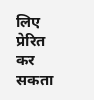लिए प्रेरित कर सकता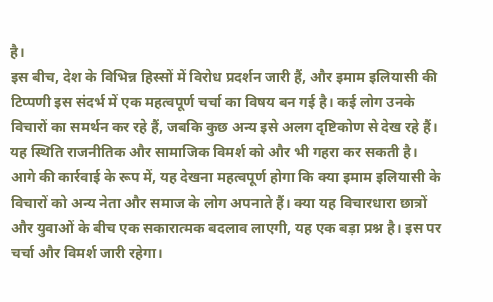है।
इस बीच, देश के विभिन्न हिस्सों में विरोध प्रदर्शन जारी हैं, और इमाम इलियासी की टिप्पणी इस संदर्भ में एक महत्वपूर्ण चर्चा का विषय बन गई है। कई लोग उनके विचारों का समर्थन कर रहे हैं, जबकि कुछ अन्य इसे अलग दृष्टिकोण से देख रहे हैं। यह स्थिति राजनीतिक और सामाजिक विमर्श को और भी गहरा कर सकती है।
आगे की कार्रवाई के रूप में, यह देखना महत्वपूर्ण होगा कि क्या इमाम इलियासी के विचारों को अन्य नेता और समाज के लोग अपनाते हैं। क्या यह विचारधारा छात्रों और युवाओं के बीच एक सकारात्मक बदलाव लाएगी, यह एक बड़ा प्रश्न है। इस पर चर्चा और विमर्श जारी रहेगा।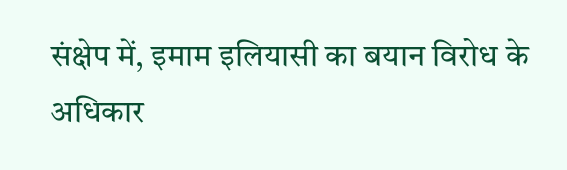संक्षेप में, इमाम इलियासी का बयान विरोध के अधिकार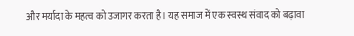और मर्यादा के महत्व को उजागर करता है। यह समाज में एक स्वस्थ संवाद को बढ़ावा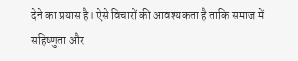देने का प्रयास है। ऐसे विचारों की आवश्यकता है ताकि समाज में सहिष्णुता और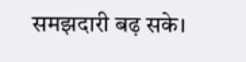समझदारी बढ़ सके।